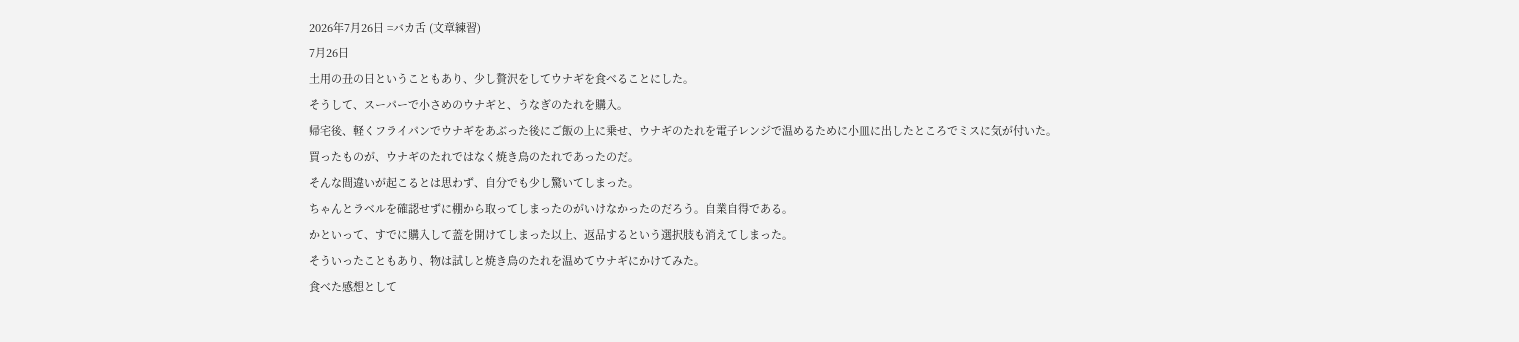2026年7月26日 =バカ舌 (文章練習)
7月26日
土用の丑の日ということもあり、少し贅沢をしてウナギを食べることにした。
そうして、スーパーで小さめのウナギと、うなぎのたれを購入。
帰宅後、軽くフライパンでウナギをあぶった後にご飯の上に乗せ、ウナギのたれを電子レンジで温めるために小皿に出したところでミスに気が付いた。
買ったものが、ウナギのたれではなく焼き鳥のたれであったのだ。
そんな間違いが起こるとは思わず、自分でも少し驚いてしまった。
ちゃんとラベルを確認せずに棚から取ってしまったのがいけなかったのだろう。自業自得である。
かといって、すでに購入して蓋を開けてしまった以上、返品するという選択肢も消えてしまった。
そういったこともあり、物は試しと焼き鳥のたれを温めてウナギにかけてみた。
食べた感想として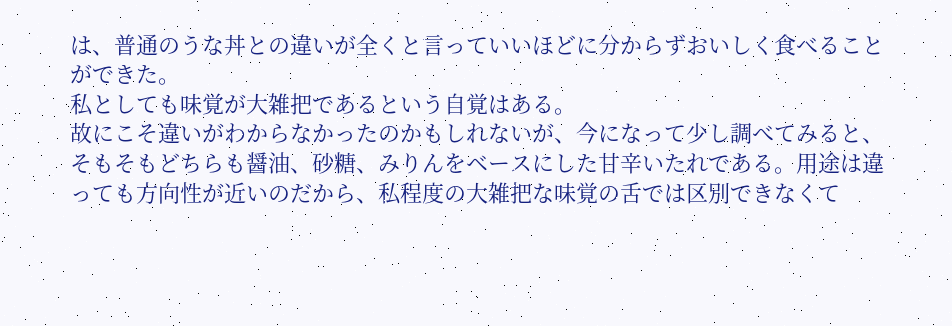は、普通のうな丼との違いが全くと言っていいほどに分からずおいしく食べることができた。
私としても味覚が大雑把であるという自覚はある。
故にこそ違いがわからなかったのかもしれないが、今になって少し調べてみると、そもそもどちらも醤油、砂糖、みりんをベースにした甘辛いたれである。用途は違っても方向性が近いのだから、私程度の大雑把な味覚の舌では区別できなくて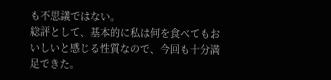も不思議ではない。
総評として、基本的に私は何を食べてもおいしいと感じる性質なので、今回も十分満足できた。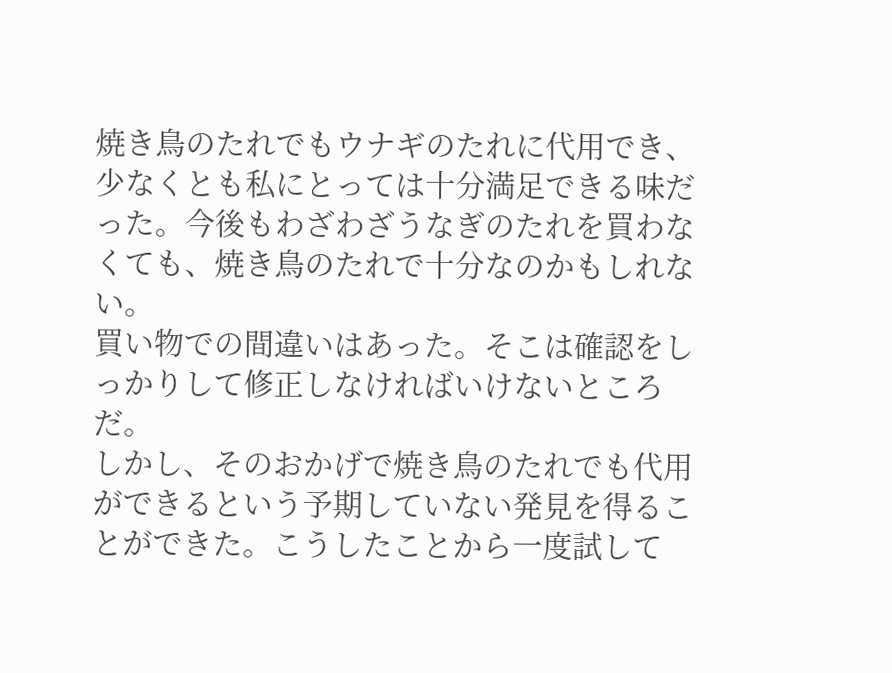焼き鳥のたれでもウナギのたれに代用でき、少なくとも私にとっては十分満足できる味だった。今後もわざわざうなぎのたれを買わなくても、焼き鳥のたれで十分なのかもしれない。
買い物での間違いはあった。そこは確認をしっかりして修正しなければいけないところだ。
しかし、そのおかげで焼き鳥のたれでも代用ができるという予期していない発見を得ることができた。こうしたことから一度試して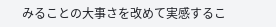みることの大事さを改めて実感するこ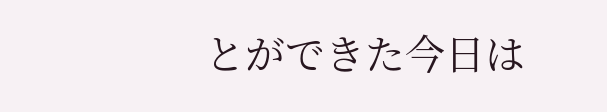とができた今日は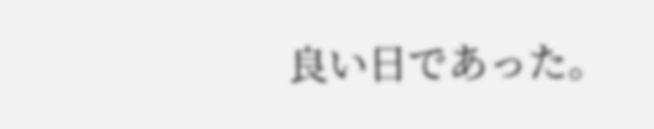良い日であった。